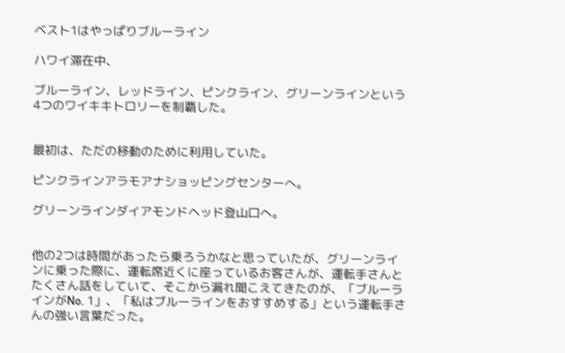ベスト1はやっぱりブルーライン

ハワイ滞在中、

ブルーライン、レッドライン、ピンクライン、グリーンラインという4つのワイキキトロリーを制覇した。


最初は、ただの移動のために利用していた。

ピンクラインアラモアナショッピングセンターへ。

グリーンラインダイアモンドヘッド登山口へ。


他の2つは時間があったら乗ろうかなと思っていたが、グリーンラインに乗った際に、運転席近くに座っているお客さんが、運転手さんとたくさん話をしていて、そこから漏れ聞こえてきたのが、「ブルーラインがNo. 1」、「私はブルーラインをおすすめする」という運転手さんの強い言葉だった。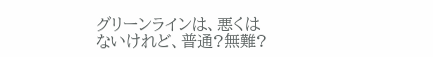グリーンラインは、悪くはないけれど、普通?無難?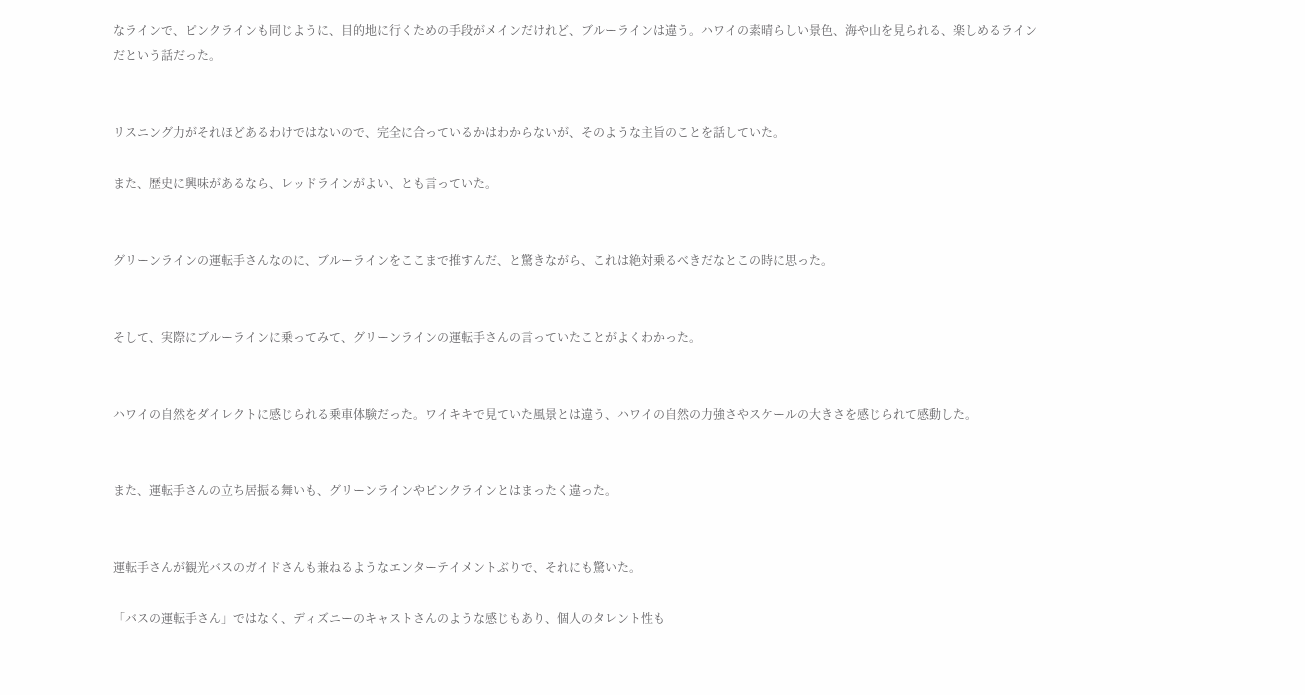なラインで、ピンクラインも同じように、目的地に行くための手段がメインだけれど、ブルーラインは違う。ハワイの素晴らしい景色、海や山を見られる、楽しめるラインだという話だった。


リスニング力がそれほどあるわけではないので、完全に合っているかはわからないが、そのような主旨のことを話していた。

また、歴史に興味があるなら、レッドラインがよい、とも言っていた。


グリーンラインの運転手さんなのに、ブルーラインをここまで推すんだ、と驚きながら、これは絶対乗るべきだなとこの時に思った。


そして、実際にブルーラインに乗ってみて、グリーンラインの運転手さんの言っていたことがよくわかった。


ハワイの自然をダイレクトに感じられる乗車体験だった。ワイキキで見ていた風景とは違う、ハワイの自然の力強さやスケールの大きさを感じられて感動した。


また、運転手さんの立ち居振る舞いも、グリーンラインやピンクラインとはまったく違った。


運転手さんが観光バスのガイドさんも兼ねるようなエンターテイメントぶりで、それにも驚いた。

「バスの運転手さん」ではなく、ディズニーのキャストさんのような感じもあり、個人のタレント性も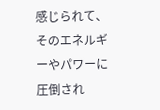感じられて、そのエネルギーやパワーに圧倒され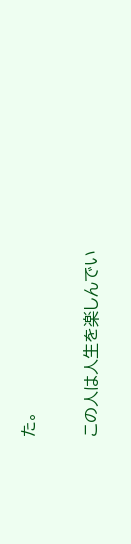た。


この人は人生を楽しんでい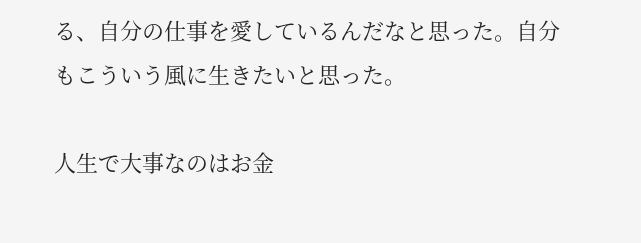る、自分の仕事を愛しているんだなと思った。自分もこういう風に生きたいと思った。

人生で大事なのはお金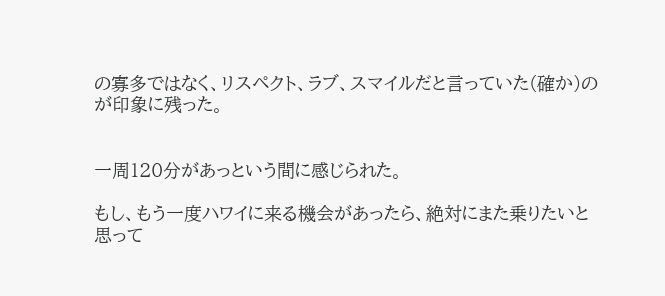の寡多ではなく、リスペクト、ラブ、スマイルだと言っていた(確か)のが印象に残った。


一周120分があっという間に感じられた。

もし、もう一度ハワイに来る機会があったら、絶対にまた乗りたいと思って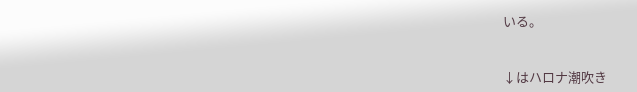いる。


↓はハロナ潮吹き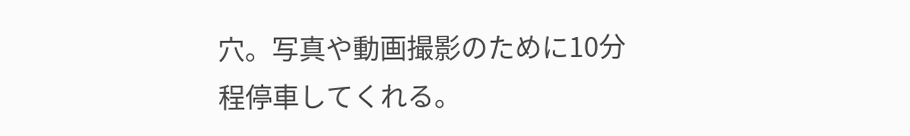穴。写真や動画撮影のために10分程停車してくれる。